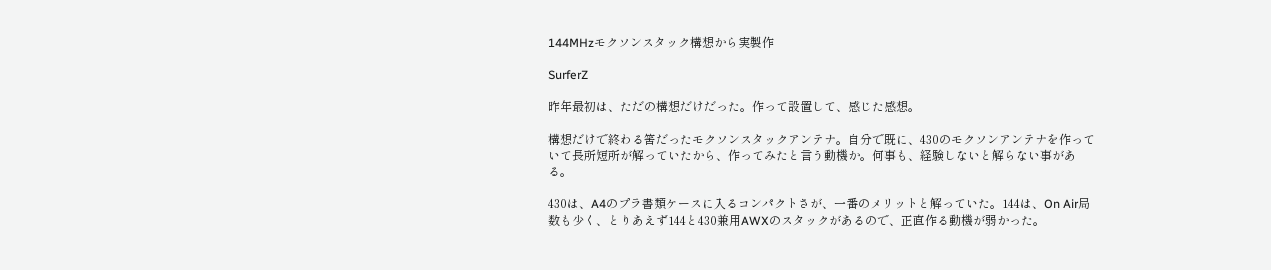144MHzモクソンスタック構想から実製作

SurferZ

昨年最初は、ただの構想だけだった。作って設置して、感じた感想。

構想だけで終わる筈だったモクソンスタックアンテナ。自分で既に、430のモクソンアンテナを作っていて長所短所が解っていたから、作ってみたと言う動機か。何事も、経験しないと解らない事がある。

430は、A4のプラ書類ケースに入るコンパクトさが、一番のメリットと解っていた。144は、On Air局数も少く、とりあえず144と430兼用AWXのスタックがあるので、正直作る動機が弱かった。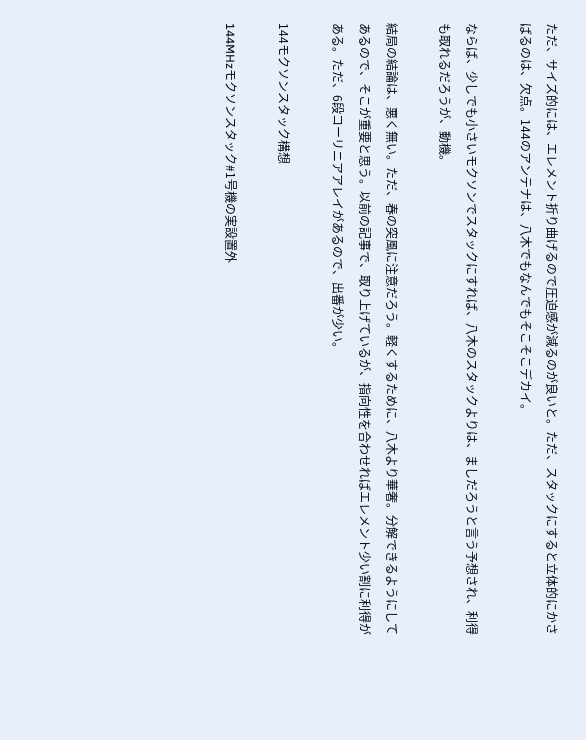ただ、サイズ的には、エレメント折り曲げるので圧迫感が減るのが良いと。ただ、スタックにすると立体的にかさばるのは、欠点。144のアンテナは、八木でもなんでもそこそこデカイ。

ならば、少しでも小さいモクソンでスタックにすれば、八木のスタックよりは、ましだろうと言う予想され、利得も取れるだろうが、動機。

結局の結論は、悪く無い。ただ、春の突風に注意だろう。軽くするために、八木より華奢。分解できるようにしてあるので、そこが重要と思う。以前の記事で、取り上げているが、指向性を合わせればエレメント少い割に利得がある。ただ、6段コーリニアアレイがあるので、出番が少い。

144モクソンスタック構想

144MHzモクソンスタック#1号機の実設置外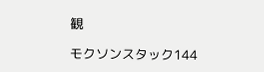観

モクソンスタック144